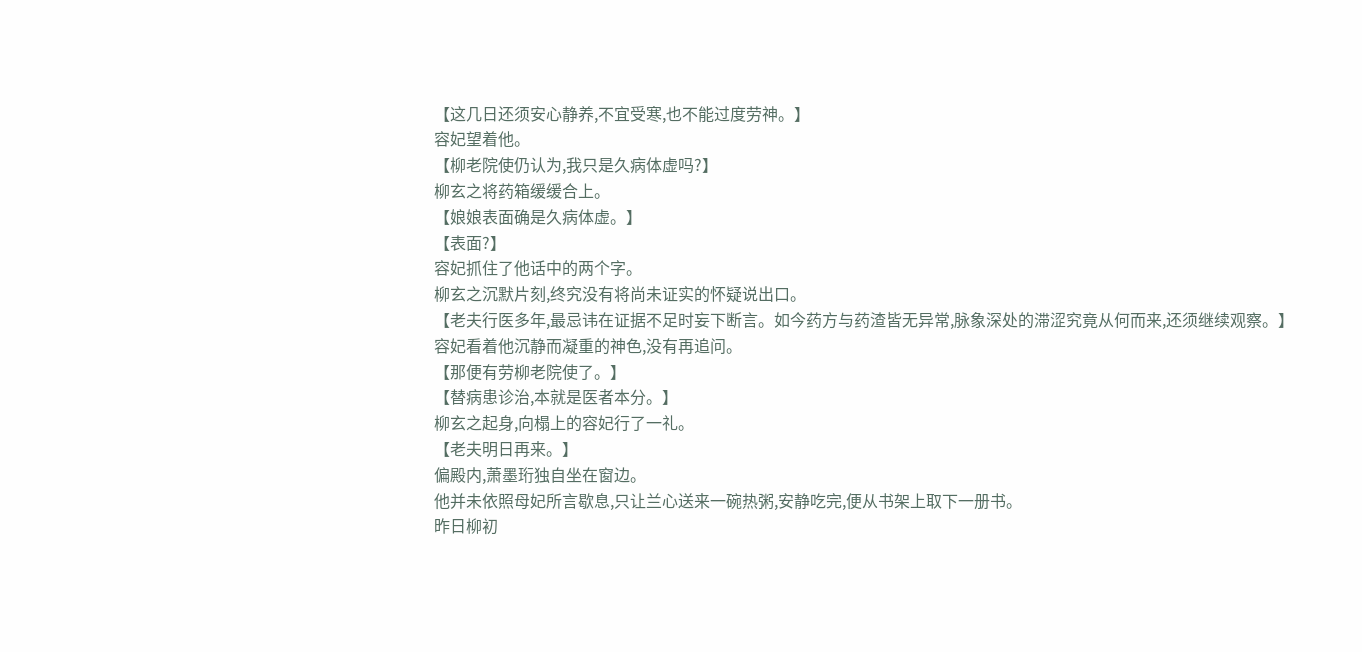【这几日还须安心静养,不宜受寒,也不能过度劳神。】
容妃望着他。
【柳老院使仍认为,我只是久病体虚吗?】
柳玄之将药箱缓缓合上。
【娘娘表面确是久病体虚。】
【表面?】
容妃抓住了他话中的两个字。
柳玄之沉默片刻,终究没有将尚未证实的怀疑说出口。
【老夫行医多年,最忌讳在证据不足时妄下断言。如今药方与药渣皆无异常,脉象深处的滞涩究竟从何而来,还须继续观察。】
容妃看着他沉静而凝重的神色,没有再追问。
【那便有劳柳老院使了。】
【替病患诊治,本就是医者本分。】
柳玄之起身,向榻上的容妃行了一礼。
【老夫明日再来。】
偏殿内,萧墨珩独自坐在窗边。
他并未依照母妃所言歇息,只让兰心送来一碗热粥,安静吃完,便从书架上取下一册书。
昨日柳初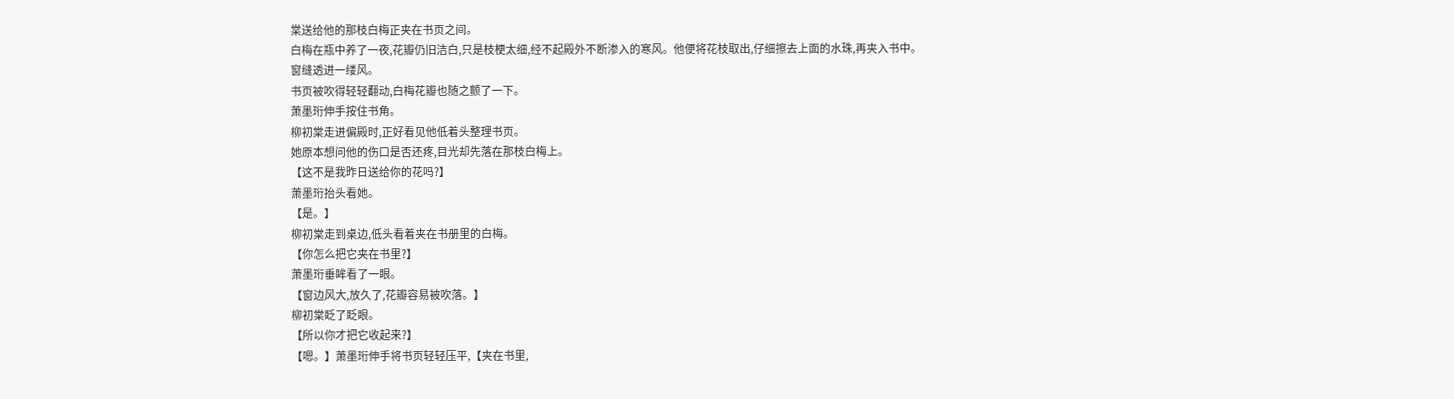棠送给他的那枝白梅正夹在书页之间。
白梅在瓶中养了一夜,花瓣仍旧洁白,只是枝梗太细,经不起殿外不断渗入的寒风。他便将花枝取出,仔细擦去上面的水珠,再夹入书中。
窗缝透进一缕风。
书页被吹得轻轻翻动,白梅花瓣也随之颤了一下。
萧墨珩伸手按住书角。
柳初棠走进偏殿时,正好看见他低着头整理书页。
她原本想问他的伤口是否还疼,目光却先落在那枝白梅上。
【这不是我昨日送给你的花吗?】
萧墨珩抬头看她。
【是。】
柳初棠走到桌边,低头看着夹在书册里的白梅。
【你怎么把它夹在书里?】
萧墨珩垂眸看了一眼。
【窗边风大,放久了,花瓣容易被吹落。】
柳初棠眨了眨眼。
【所以你才把它收起来?】
【嗯。】萧墨珩伸手将书页轻轻压平,【夹在书里,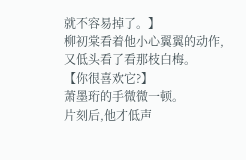就不容易掉了。】
柳初棠看着他小心翼翼的动作,又低头看了看那枝白梅。
【你很喜欢它?】
萧墨珩的手微微一顿。
片刻后,他才低声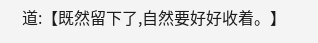道:【既然留下了,自然要好好收着。】